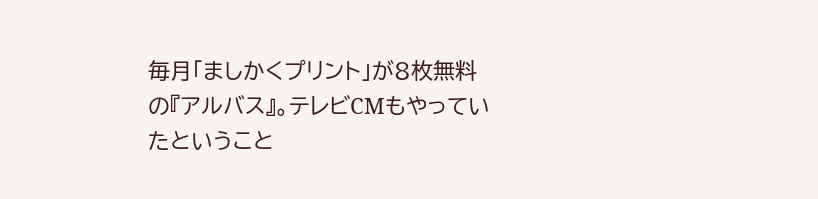毎月「ましかくプリント」が8枚無料の『アルバス』。テレビCMもやっていたということ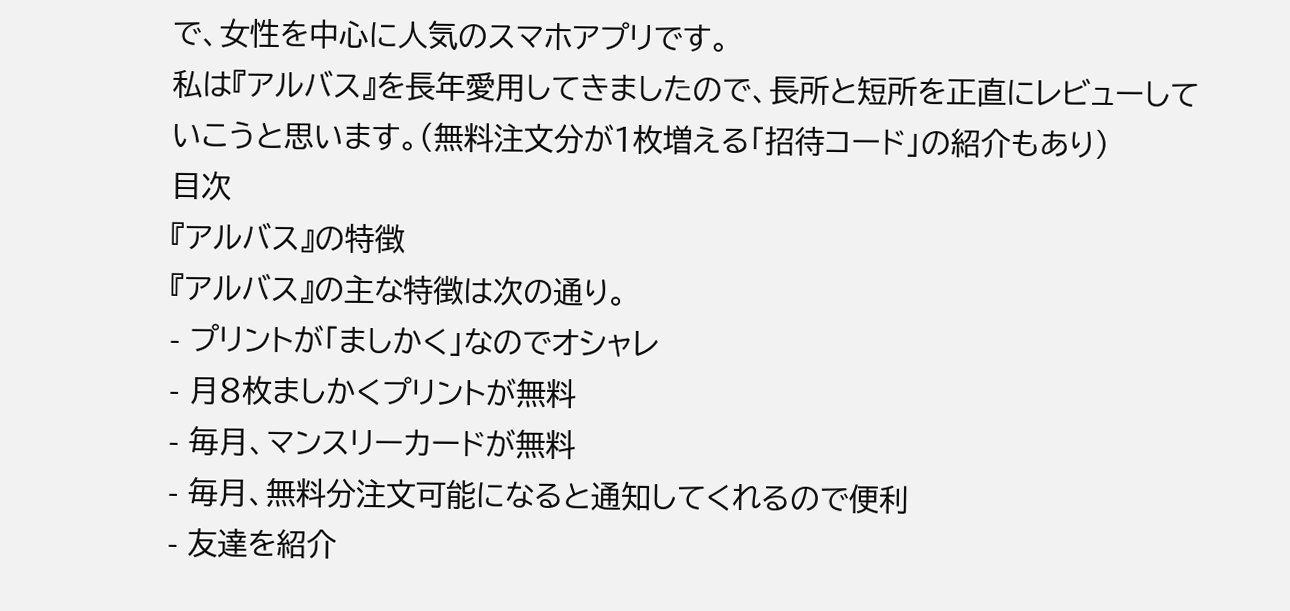で、女性を中心に人気のスマホアプリです。
私は『アルバス』を長年愛用してきましたので、長所と短所を正直にレビューしていこうと思います。(無料注文分が1枚増える「招待コード」の紹介もあり)
目次
『アルバス』の特徴
『アルバス』の主な特徴は次の通り。
- プリントが「ましかく」なのでオシャレ
- 月8枚ましかくプリントが無料
- 毎月、マンスリーカードが無料
- 毎月、無料分注文可能になると通知してくれるので便利
- 友達を紹介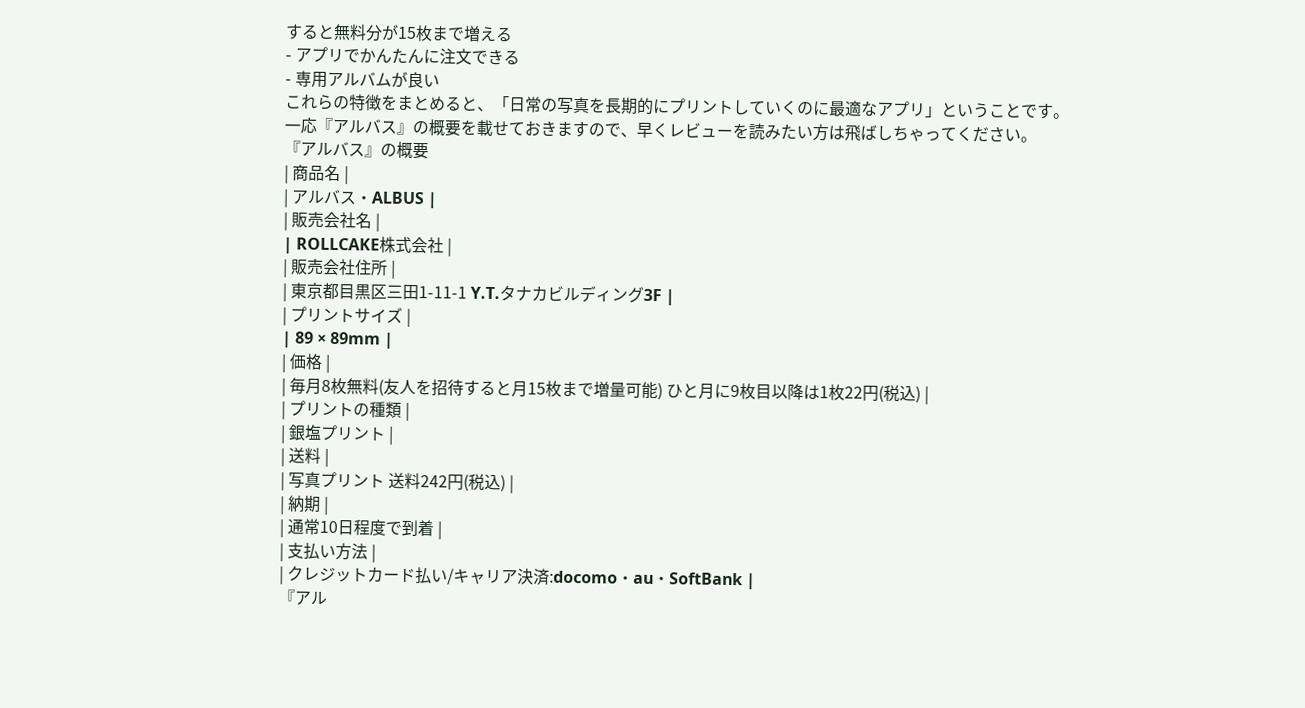すると無料分が15枚まで増える
- アプリでかんたんに注文できる
- 専用アルバムが良い
これらの特徴をまとめると、「日常の写真を長期的にプリントしていくのに最適なアプリ」ということです。
一応『アルバス』の概要を載せておきますので、早くレビューを読みたい方は飛ばしちゃってください。
『アルバス』の概要
| 商品名 |
| アルバス・ALBUS |
| 販売会社名 |
| ROLLCAKE株式会社 |
| 販売会社住所 |
| 東京都目黒区三田1-11-1 Y.T.タナカビルディング3F |
| プリントサイズ |
| 89 × 89mm |
| 価格 |
| 毎月8枚無料(友人を招待すると月15枚まで増量可能) ひと月に9枚目以降は1枚22円(税込) |
| プリントの種類 |
| 銀塩プリント |
| 送料 |
| 写真プリント 送料242円(税込) |
| 納期 |
| 通常10日程度で到着 |
| 支払い方法 |
| クレジットカード払い/キャリア決済:docomo・au・SoftBank |
『アル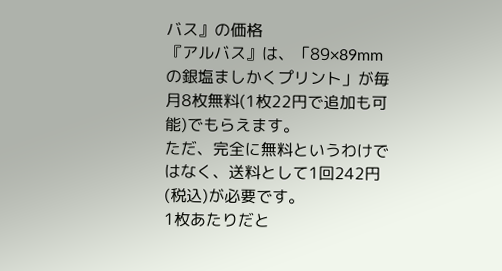バス』の価格
『アルバス』は、「89×89mmの銀塩ましかくプリント」が毎月8枚無料(1枚22円で追加も可能)でもらえます。
ただ、完全に無料というわけではなく、送料として1回242円(税込)が必要です。
1枚あたりだと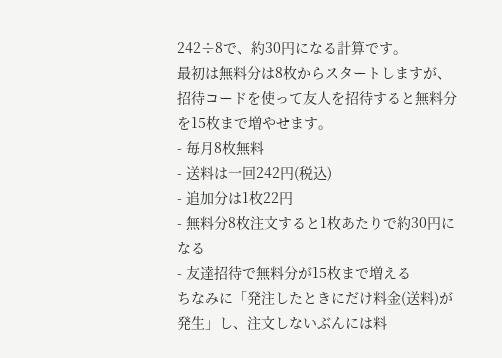242÷8で、約30円になる計算です。
最初は無料分は8枚からスタートしますが、招待コードを使って友人を招待すると無料分を15枚まで増やせます。
- 毎月8枚無料
- 送料は一回242円(税込)
- 追加分は1枚22円
- 無料分8枚注文すると1枚あたりで約30円になる
- 友達招待で無料分が15枚まで増える
ちなみに「発注したときにだけ料金(送料)が発生」し、注文しないぶんには料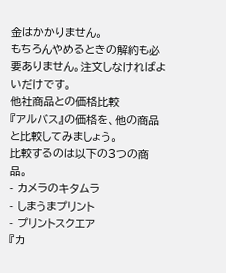金はかかりません。
もちろんやめるときの解約も必要ありません。注文しなければよいだけです。
他社商品との価格比較
『アルバス』の価格を、他の商品と比較してみましょう。
比較するのは以下の3つの商品。
- カメラのキタムラ
- しまうまプリント
- プリントスクエア
『カ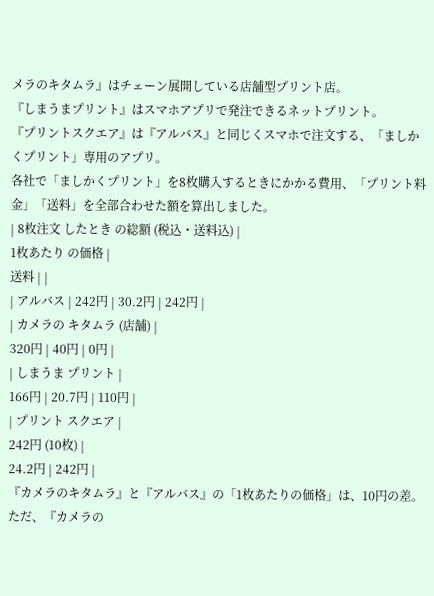メラのキタムラ』はチェーン展開している店舗型プリント店。
『しまうまプリント』はスマホアプリで発注できるネットプリント。
『プリントスクエア』は『アルバス』と同じくスマホで注文する、「ましかくプリント」専用のアプリ。
各社で「ましかくプリント」を8枚購入するときにかかる費用、「プリント料金」「送料」を全部合わせた額を算出しました。
| 8枚注文 したとき の総額 (税込・送料込) |
1枚あたり の価格 |
送料 | |
| アルバス | 242円 | 30.2円 | 242円 |
| カメラの キタムラ (店舗) |
320円 | 40円 | 0円 |
| しまうま プリント |
166円 | 20.7円 | 110円 |
| プリント スクエア |
242円 (10枚) |
24.2円 | 242円 |
『カメラのキタムラ』と『アルバス』の「1枚あたりの価格」は、10円の差。
ただ、『カメラの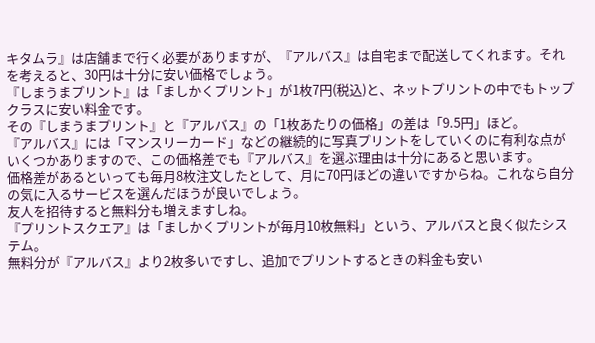キタムラ』は店舗まで行く必要がありますが、『アルバス』は自宅まで配送してくれます。それを考えると、30円は十分に安い価格でしょう。
『しまうまプリント』は「ましかくプリント」が1枚7円(税込)と、ネットプリントの中でもトップクラスに安い料金です。
その『しまうまプリント』と『アルバス』の「1枚あたりの価格」の差は「9.5円」ほど。
『アルバス』には「マンスリーカード」などの継続的に写真プリントをしていくのに有利な点がいくつかありますので、この価格差でも『アルバス』を選ぶ理由は十分にあると思います。
価格差があるといっても毎月8枚注文したとして、月に70円ほどの違いですからね。これなら自分の気に入るサービスを選んだほうが良いでしょう。
友人を招待すると無料分も増えますしね。
『プリントスクエア』は「ましかくプリントが毎月10枚無料」という、アルバスと良く似たシステム。
無料分が『アルバス』より2枚多いですし、追加でプリントするときの料金も安い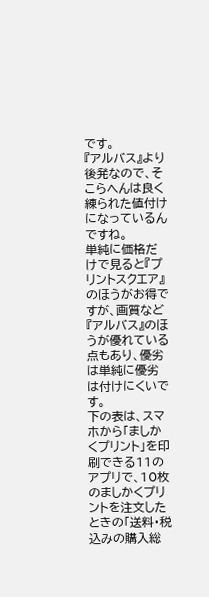です。
『アルバス』より後発なので、そこらへんは良く練られた値付けになっているんですね。
単純に価格だけで見ると『プリントスクエア』のほうがお得ですが、画質など『アルバス』のほうが優れている点もあり、優劣は単純に優劣は付けにくいです。
下の表は、スマホから「ましかくプリント」を印刷できる11のアプリで、10枚のましかくプリントを注文したときの「送料・税込みの購入総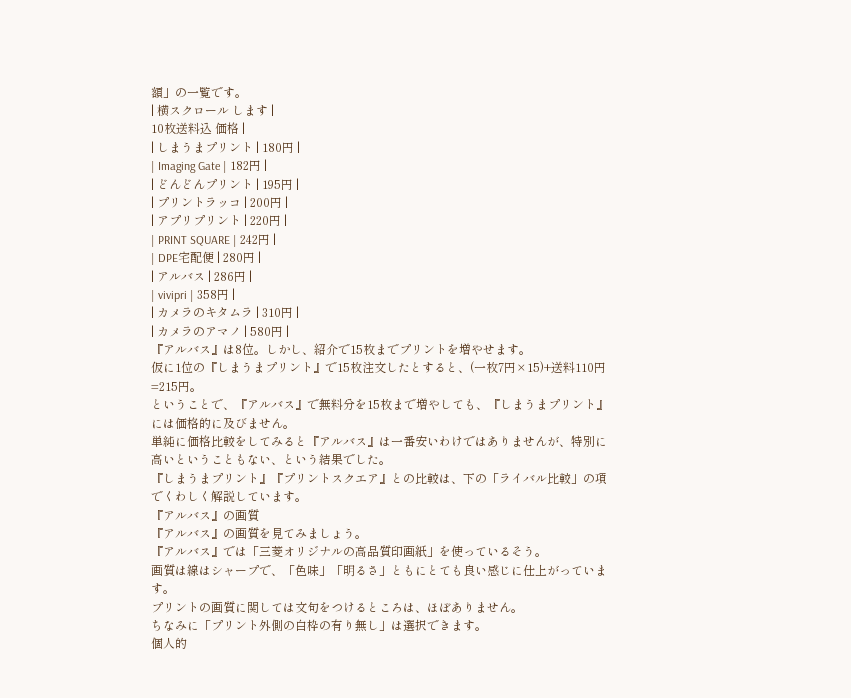額」の一覧です。
| 横スクロール します |
10枚送料込 価格 |
| しまうまプリント | 180円 |
| Imaging Gate | 182円 |
| どんどんプリント | 195円 |
| プリントラッコ | 200円 |
| アプリプリント | 220円 |
| PRINT SQUARE | 242円 |
| DPE宅配便 | 280円 |
| アルバス | 286円 |
| vivipri | 358円 |
| カメラのキタムラ | 310円 |
| カメラのアマノ | 580円 |
『アルバス』は8位。しかし、紹介で15枚までプリントを増やせます。
仮に1位の『しまうまプリント』で15枚注文したとすると、(一枚7円×15)+送料110円=215円。
ということで、『アルバス』で無料分を15枚まで増やしても、『しまうまプリント』には価格的に及びません。
単純に価格比較をしてみると『アルバス』は一番安いわけではありませんが、特別に高いということもない、という結果でした。
『しまうまプリント』『プリントスクエア』との比較は、下の「ライバル比較」の項でくわしく解説しています。
『アルバス』の画質
『アルバス』の画質を見てみましょう。
『アルバス』では「三菱オリジナルの高品質印画紙」を使っているそう。
画質は線はシャープで、「色味」「明るさ」ともにとても良い感じに仕上がっています。
プリントの画質に関しては文句をつけるところは、ほぼありません。
ちなみに「プリント外側の白枠の有り無し」は選択できます。
個人的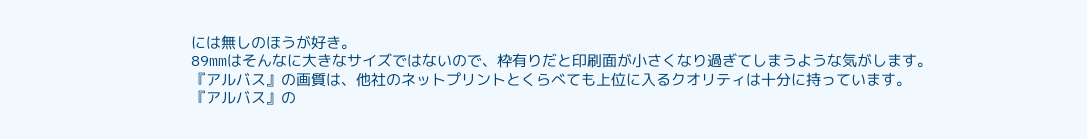には無しのほうが好き。
89mmはそんなに大きなサイズではないので、枠有りだと印刷面が小さくなり過ぎてしまうような気がします。
『アルバス』の画質は、他社のネットプリントとくらべても上位に入るクオリティは十分に持っています。
『アルバス』の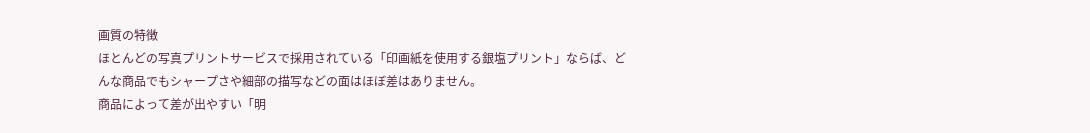画質の特徴
ほとんどの写真プリントサービスで採用されている「印画紙を使用する銀塩プリント」ならば、どんな商品でもシャープさや細部の描写などの面はほぼ差はありません。
商品によって差が出やすい「明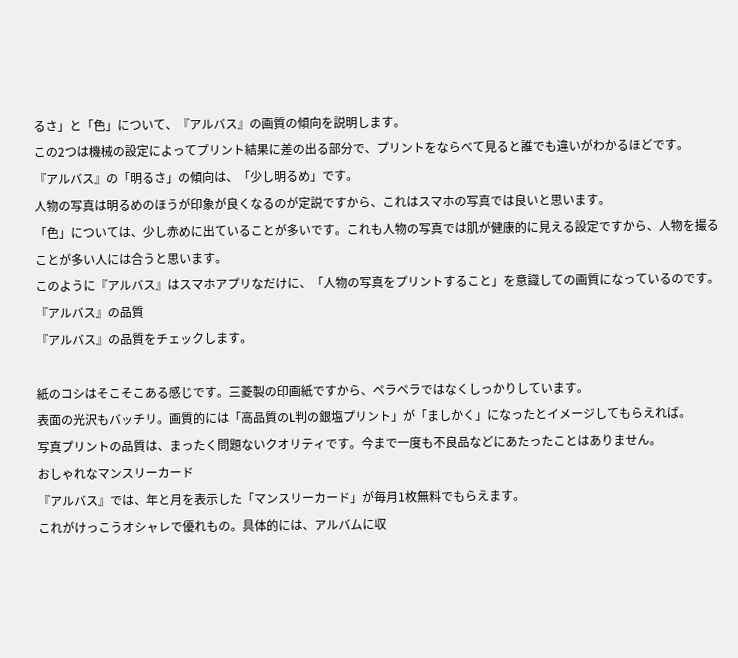るさ」と「色」について、『アルバス』の画質の傾向を説明します。
この2つは機械の設定によってプリント結果に差の出る部分で、プリントをならべて見ると誰でも違いがわかるほどです。
『アルバス』の「明るさ」の傾向は、「少し明るめ」です。
人物の写真は明るめのほうが印象が良くなるのが定説ですから、これはスマホの写真では良いと思います。
「色」については、少し赤めに出ていることが多いです。これも人物の写真では肌が健康的に見える設定ですから、人物を撮ることが多い人には合うと思います。
このように『アルバス』はスマホアプリなだけに、「人物の写真をプリントすること」を意識しての画質になっているのです。
『アルバス』の品質
『アルバス』の品質をチェックします。

紙のコシはそこそこある感じです。三菱製の印画紙ですから、ペラペラではなくしっかりしています。
表面の光沢もバッチリ。画質的には「高品質のL判の銀塩プリント」が「ましかく」になったとイメージしてもらえれば。
写真プリントの品質は、まったく問題ないクオリティです。今まで一度も不良品などにあたったことはありません。
おしゃれなマンスリーカード
『アルバス』では、年と月を表示した「マンスリーカード」が毎月1枚無料でもらえます。
これがけっこうオシャレで優れもの。具体的には、アルバムに収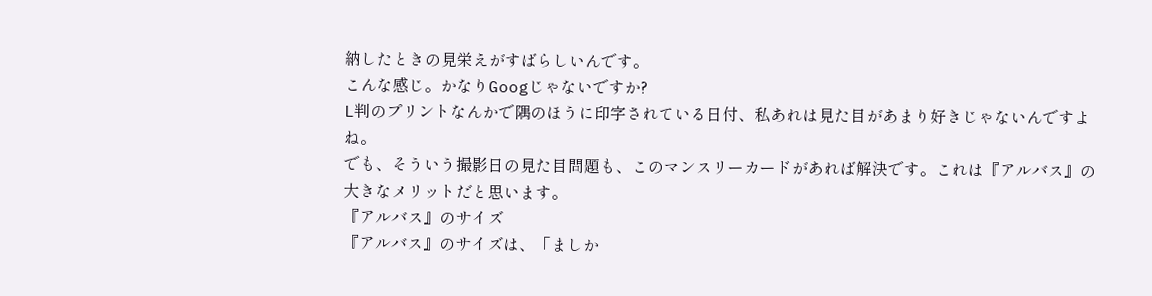納したときの見栄えがすばらしいんです。
こんな感じ。かなりGoogじゃないですか?
L判のプリントなんかで隅のほうに印字されている日付、私あれは見た目があまり好きじゃないんですよね。
でも、そういう撮影日の見た目問題も、このマンスリーカードがあれば解決です。これは『アルバス』の大きなメリットだと思います。
『アルバス』のサイズ
『アルバス』のサイズは、「ましか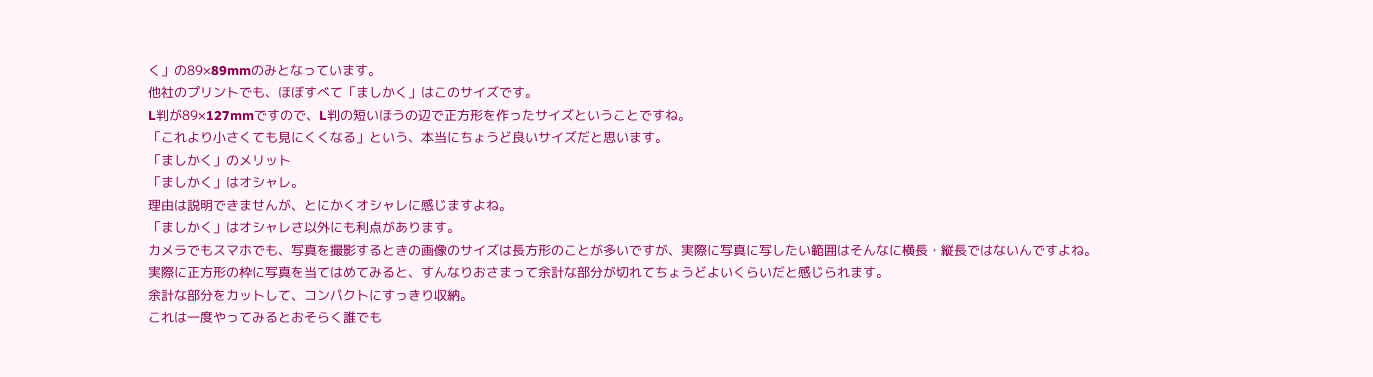く」の89×89mmのみとなっています。
他社のプリントでも、ほぼすべて「ましかく」はこのサイズです。
L判が89×127mmですので、L判の短いほうの辺で正方形を作ったサイズということですね。
「これより小さくても見にくくなる」という、本当にちょうど良いサイズだと思います。
「ましかく」のメリット
「ましかく」はオシャレ。
理由は説明できませんが、とにかくオシャレに感じますよね。
「ましかく」はオシャレさ以外にも利点があります。
カメラでもスマホでも、写真を撮影するときの画像のサイズは長方形のことが多いですが、実際に写真に写したい範囲はそんなに横長・縦長ではないんですよね。
実際に正方形の枠に写真を当てはめてみると、すんなりおさまって余計な部分が切れてちょうどよいくらいだと感じられます。
余計な部分をカットして、コンパクトにすっきり収納。
これは一度やってみるとおそらく誰でも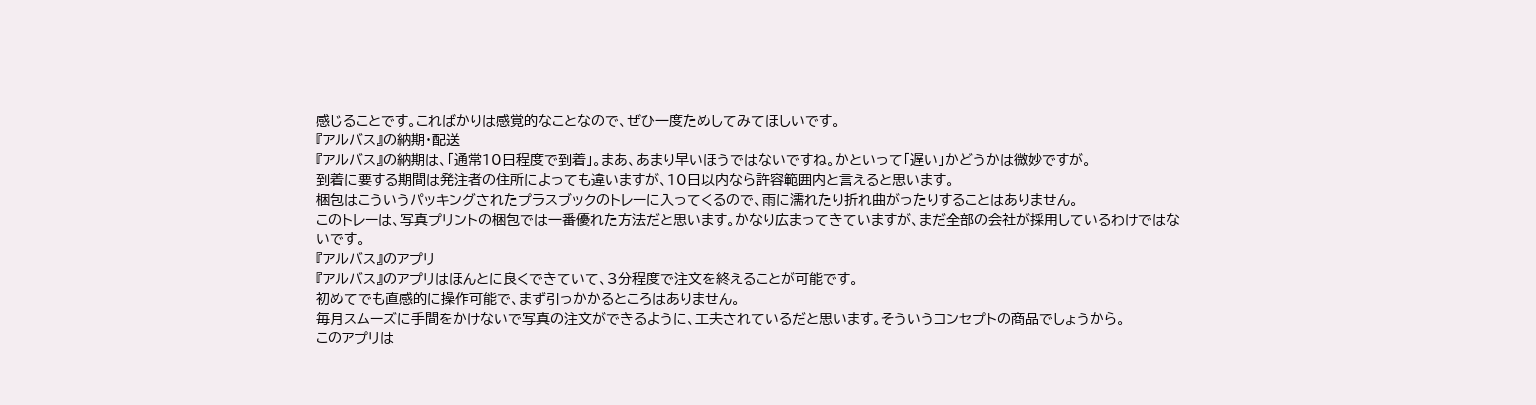感じることです。こればかりは感覚的なことなので、ぜひ一度ためしてみてほしいです。
『アルバス』の納期・配送
『アルバス』の納期は、「通常10日程度で到着」。まあ、あまり早いほうではないですね。かといって「遅い」かどうかは微妙ですが。
到着に要する期間は発注者の住所によっても違いますが、10日以内なら許容範囲内と言えると思います。
梱包はこういうパッキングされたプラスブックのトレーに入ってくるので、雨に濡れたり折れ曲がったりすることはありません。
このトレーは、写真プリントの梱包では一番優れた方法だと思います。かなり広まってきていますが、まだ全部の会社が採用しているわけではないです。
『アルバス』のアプリ
『アルバス』のアプリはほんとに良くできていて、3分程度で注文を終えることが可能です。
初めてでも直感的に操作可能で、まず引っかかるところはありません。
毎月スムーズに手間をかけないで写真の注文ができるように、工夫されているだと思います。そういうコンセプトの商品でしょうから。
このアプリは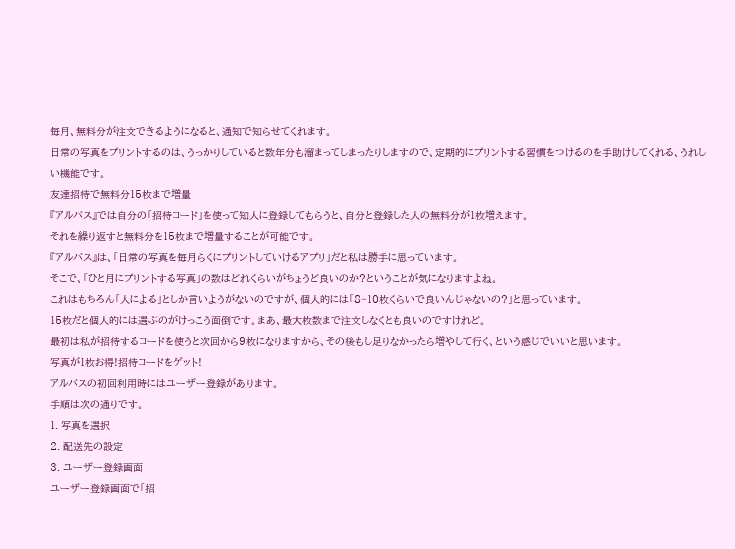毎月、無料分が注文できるようになると、通知で知らせてくれます。
日常の写真をプリントするのは、うっかりしていると数年分も溜まってしまったりしますので、定期的にプリントする習慣をつけるのを手助けしてくれる、うれしい機能です。
友達招待で無料分15枚まで増量
『アルバス』では自分の「招待コード」を使って知人に登録してもらうと、自分と登録した人の無料分が1枚増えます。
それを繰り返すと無料分を15枚まで増量することが可能です。
『アルバス』は、「日常の写真を毎月らくにプリントしていけるアプリ」だと私は勝手に思っています。
そこで、「ひと月にプリントする写真」の数はどれくらいがちょうど良いのか?ということが気になりますよね。
これはもちろん「人による」としか言いようがないのですが、個人的には「8~10枚くらいで良いんじゃないの?」と思っています。
15枚だと個人的には選ぶのがけっこう面倒です。まあ、最大枚数まで注文しなくとも良いのですけれど。
最初は私が招待するコードを使うと次回から9枚になりますから、その後もし足りなかったら増やして行く、という感じでいいと思います。
写真が1枚お得!招待コードをゲット!
アルバスの初回利用時にはユーザー登録があります。
手順は次の通りです。
1. 写真を選択
2. 配送先の設定
3. ユーザー登録画面
ユーザー登録画面で「招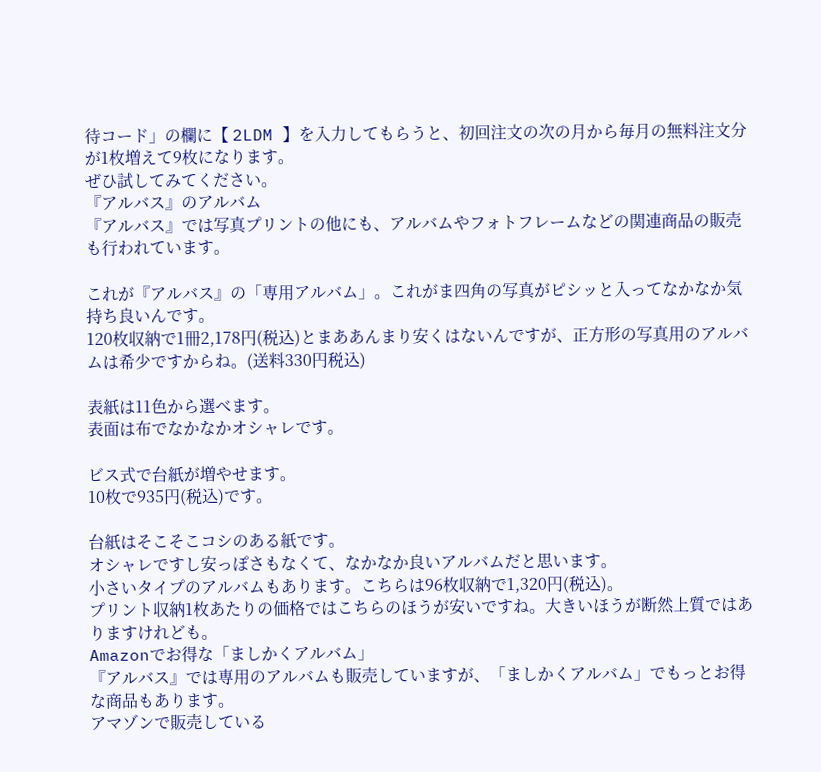待コード」の欄に【 2LDM 】を入力してもらうと、初回注文の次の月から毎月の無料注文分が1枚増えて9枚になります。
ぜひ試してみてください。
『アルバス』のアルバム
『アルバス』では写真プリントの他にも、アルバムやフォトフレームなどの関連商品の販売も行われています。

これが『アルバス』の「専用アルバム」。これがま四角の写真がピシッと入ってなかなか気持ち良いんです。
120枚収納で1冊2,178円(税込)とまああんまり安くはないんですが、正方形の写真用のアルバムは希少ですからね。(送料330円税込)

表紙は11色から選べます。
表面は布でなかなかオシャレです。

ビス式で台紙が増やせます。
10枚で935円(税込)です。

台紙はそこそこコシのある紙です。
オシャレですし安っぽさもなくて、なかなか良いアルバムだと思います。
小さいタイプのアルバムもあります。こちらは96枚収納で1,320円(税込)。
プリント収納1枚あたりの価格ではこちらのほうが安いですね。大きいほうが断然上質ではありますけれども。
Amazonでお得な「ましかくアルバム」
『アルバス』では専用のアルバムも販売していますが、「ましかくアルバム」でもっとお得な商品もあります。
アマゾンで販売している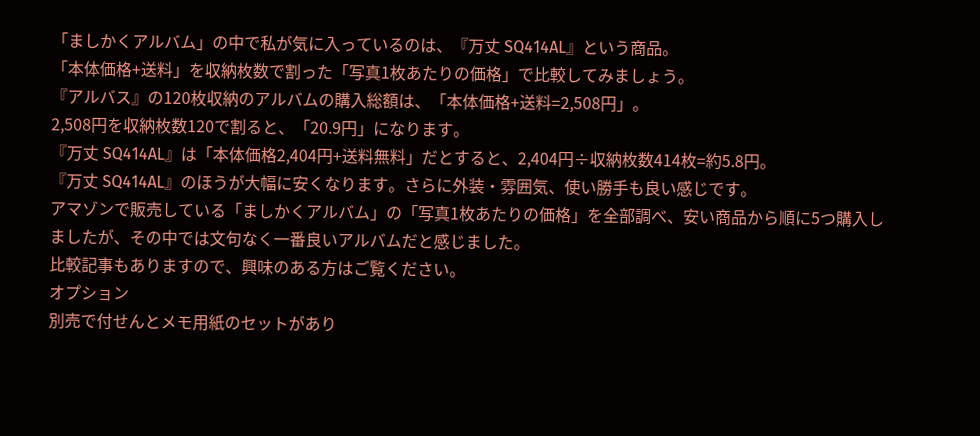「ましかくアルバム」の中で私が気に入っているのは、『万丈 SQ414AL』という商品。
「本体価格+送料」を収納枚数で割った「写真1枚あたりの価格」で比較してみましょう。
『アルバス』の120枚収納のアルバムの購入総額は、「本体価格+送料=2,508円」。
2,508円を収納枚数120で割ると、「20.9円」になります。
『万丈 SQ414AL』は「本体価格2,404円+送料無料」だとすると、2,404円÷収納枚数414枚=約5.8円。
『万丈 SQ414AL』のほうが大幅に安くなります。さらに外装・雰囲気、使い勝手も良い感じです。
アマゾンで販売している「ましかくアルバム」の「写真1枚あたりの価格」を全部調べ、安い商品から順に5つ購入しましたが、その中では文句なく一番良いアルバムだと感じました。
比較記事もありますので、興味のある方はご覧ください。
オプション
別売で付せんとメモ用紙のセットがあり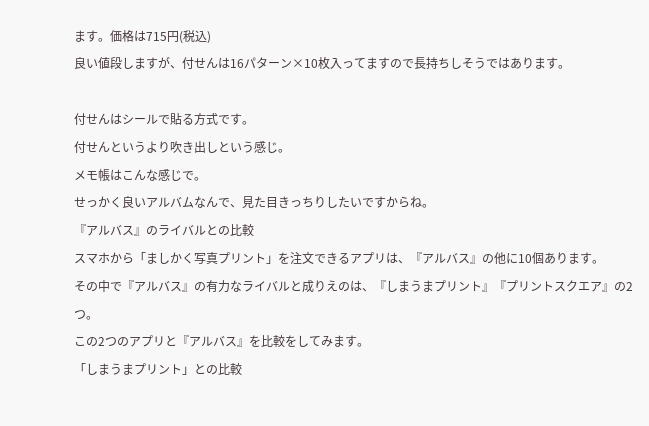ます。価格は715円(税込)
良い値段しますが、付せんは16パターン×10枚入ってますので長持ちしそうではあります。

付せんはシールで貼る方式です。
付せんというより吹き出しという感じ。
メモ帳はこんな感じで。
せっかく良いアルバムなんで、見た目きっちりしたいですからね。
『アルバス』のライバルとの比較
スマホから「ましかく写真プリント」を注文できるアプリは、『アルバス』の他に10個あります。
その中で『アルバス』の有力なライバルと成りえのは、『しまうまプリント』『プリントスクエア』の2つ。
この2つのアプリと『アルバス』を比較をしてみます。
「しまうまプリント」との比較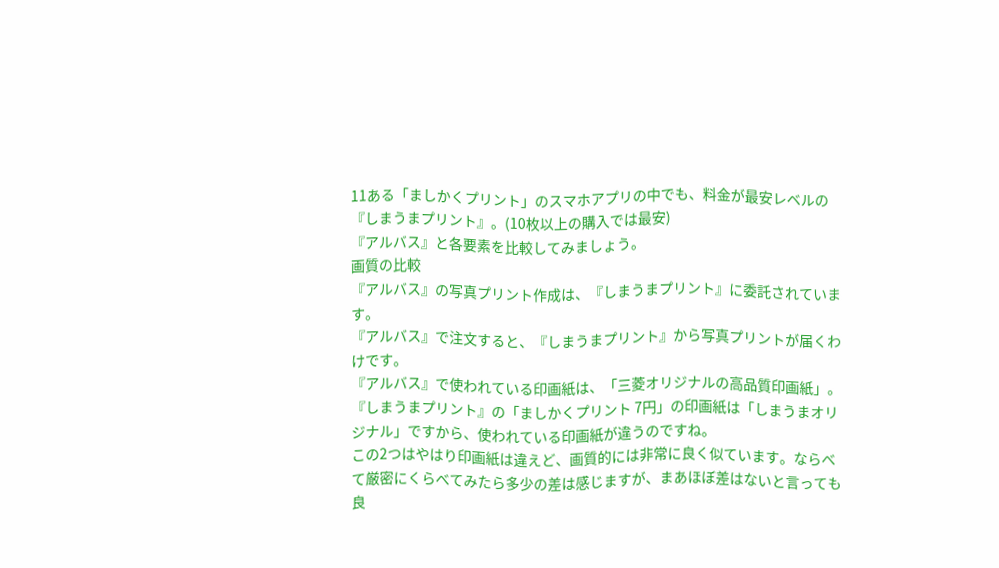11ある「ましかくプリント」のスマホアプリの中でも、料金が最安レベルの『しまうまプリント』。(10枚以上の購入では最安)
『アルバス』と各要素を比較してみましょう。
画質の比較
『アルバス』の写真プリント作成は、『しまうまプリント』に委託されています。
『アルバス』で注文すると、『しまうまプリント』から写真プリントが届くわけです。
『アルバス』で使われている印画紙は、「三菱オリジナルの高品質印画紙」。
『しまうまプリント』の「ましかくプリント 7円」の印画紙は「しまうまオリジナル」ですから、使われている印画紙が違うのですね。
この2つはやはり印画紙は違えど、画質的には非常に良く似ています。ならべて厳密にくらべてみたら多少の差は感じますが、まあほぼ差はないと言っても良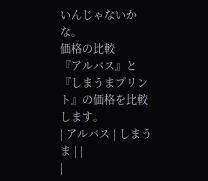いんじゃないかな。
価格の比較
『アルバス』と『しまうまプリント』の価格を比較します。
| アルバス | しまうま | |
|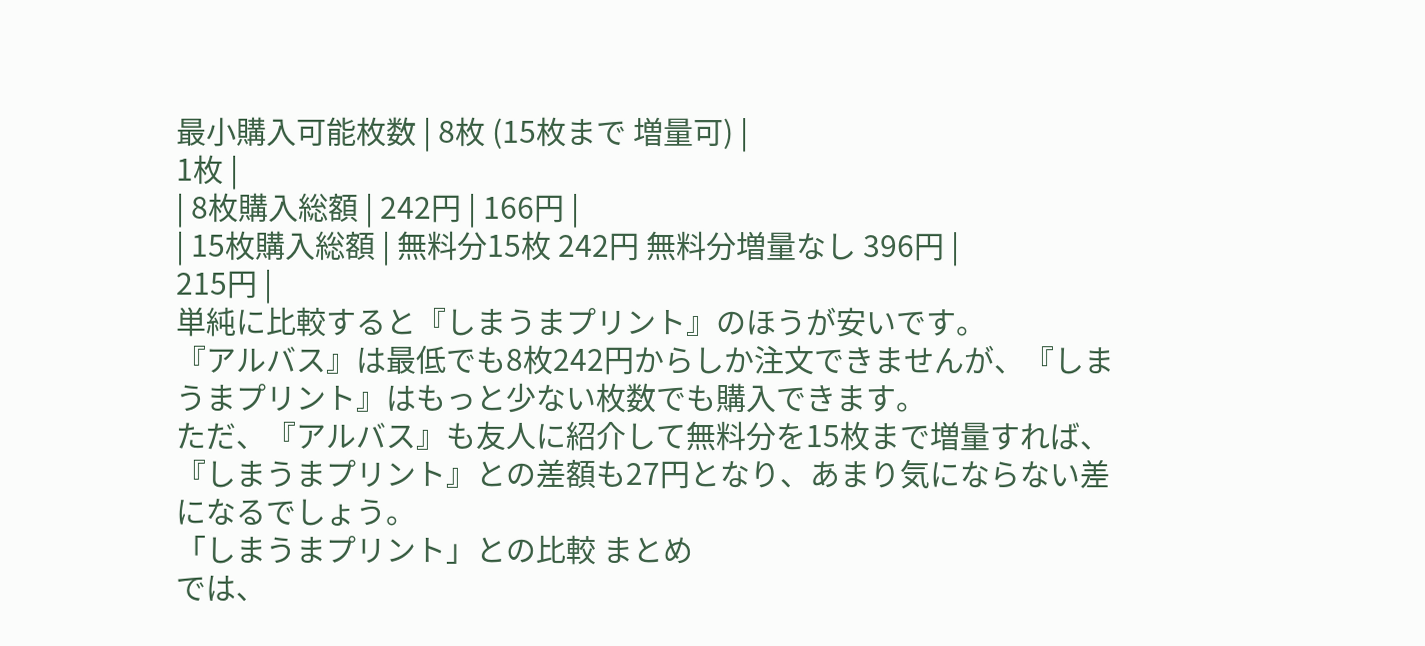最小購入可能枚数 | 8枚 (15枚まで 増量可) |
1枚 |
| 8枚購入総額 | 242円 | 166円 |
| 15枚購入総額 | 無料分15枚 242円 無料分増量なし 396円 |
215円 |
単純に比較すると『しまうまプリント』のほうが安いです。
『アルバス』は最低でも8枚242円からしか注文できませんが、『しまうまプリント』はもっと少ない枚数でも購入できます。
ただ、『アルバス』も友人に紹介して無料分を15枚まで増量すれば、『しまうまプリント』との差額も27円となり、あまり気にならない差になるでしょう。
「しまうまプリント」との比較 まとめ
では、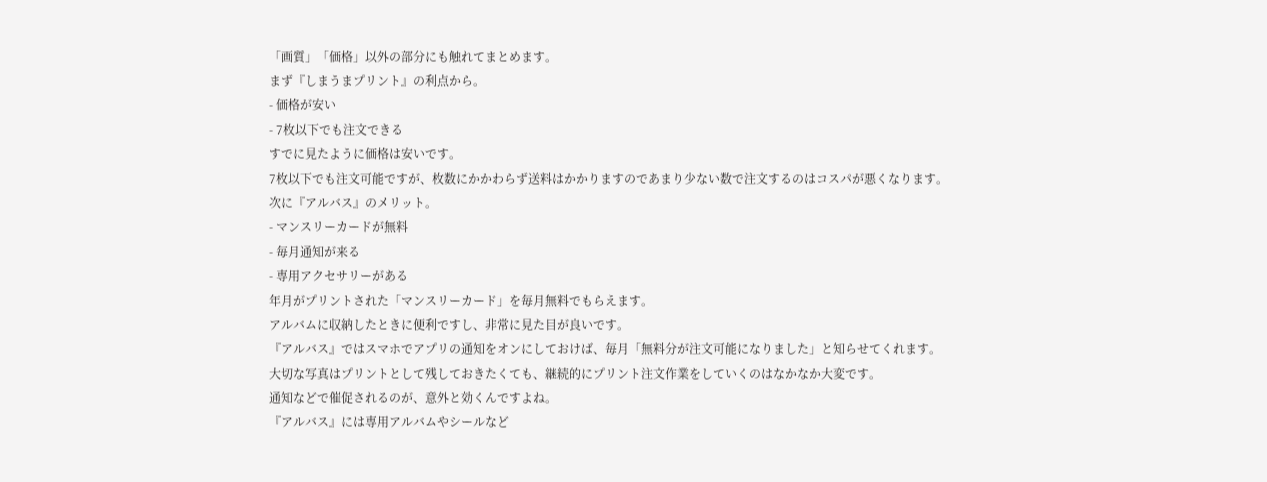「画質」「価格」以外の部分にも触れてまとめます。
まず『しまうまプリント』の利点から。
- 価格が安い
- 7枚以下でも注文できる
すでに見たように価格は安いです。
7枚以下でも注文可能ですが、枚数にかかわらず送料はかかりますのであまり少ない数で注文するのはコスパが悪くなります。
次に『アルバス』のメリット。
- マンスリーカードが無料
- 毎月通知が来る
- 専用アクセサリーがある
年月がプリントされた「マンスリーカード」を毎月無料でもらえます。
アルバムに収納したときに便利ですし、非常に見た目が良いです。
『アルバス』ではスマホでアプリの通知をオンにしておけば、毎月「無料分が注文可能になりました」と知らせてくれます。
大切な写真はプリントとして残しておきたくても、継続的にプリント注文作業をしていくのはなかなか大変です。
通知などで催促されるのが、意外と効くんですよね。
『アルバス』には専用アルバムやシールなど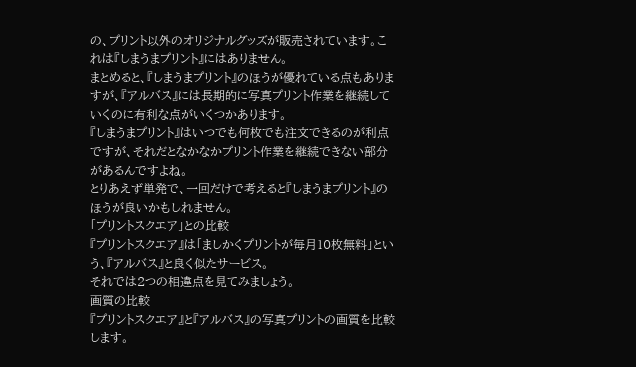の、プリント以外のオリジナルグッズが販売されています。これは『しまうまプリント』にはありません。
まとめると、『しまうまプリント』のほうが優れている点もありますが、『アルバス』には長期的に写真プリント作業を継続していくのに有利な点がいくつかあります。
『しまうまプリント』はいつでも何枚でも注文できるのが利点ですが、それだとなかなかプリント作業を継続できない部分があるんですよね。
とりあえず単発で、一回だけで考えると『しまうまプリント』のほうが良いかもしれません。
「プリントスクエア」との比較
『プリントスクエア』は「ましかくプリントが毎月10枚無料」という、『アルバス』と良く似たサービス。
それでは2つの相違点を見てみましょう。
画質の比較
『プリントスクエア』と『アルバス』の写真プリントの画質を比較します。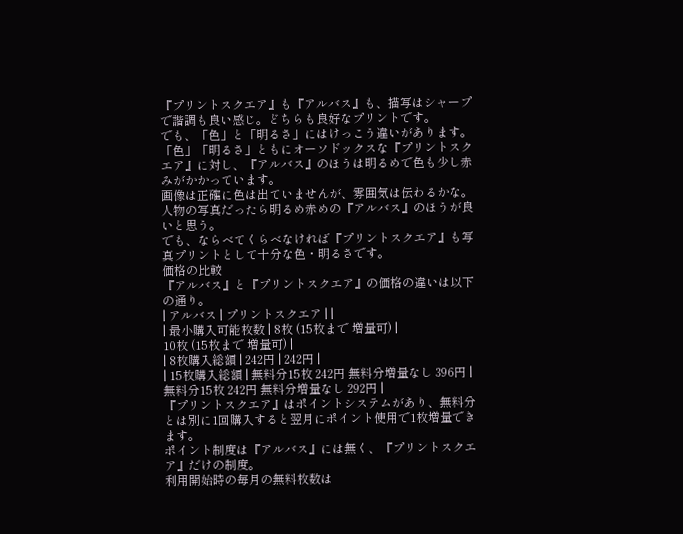『プリントスクエア』も『アルバス』も、描写はシャープで諧調も良い感じ。どちらも良好なプリントです。
でも、「色」と「明るさ」にはけっこう違いがあります。
「色」「明るさ」ともにオーソドックスな『プリントスクエア』に対し、『アルバス』のほうは明るめで色も少し赤みがかかっています。
画像は正確に色は出ていませんが、雰囲気は伝わるかな。人物の写真だったら明るめ赤めの『アルバス』のほうが良いと思う。
でも、ならべてくらべなければ『プリントスクエア』も写真プリントとして十分な色・明るさです。
価格の比較
『アルバス』と『プリントスクエア』の価格の違いは以下の通り。
| アルバス | プリントスクエア | |
| 最小購入可能枚数 | 8枚 (15枚まで 増量可) |
10枚 (15枚まで 増量可) |
| 8枚購入総額 | 242円 | 242円 |
| 15枚購入総額 | 無料分15枚 242円 無料分増量なし 396円 |
無料分15枚 242円 無料分増量なし 292円 |
『プリントスクエア』はポイントシステムがあり、無料分とは別に1回購入すると翌月にポイント使用で1枚増量できます。
ポイント制度は『アルバス』には無く、『プリントスクエア』だけの制度。
利用開始時の毎月の無料枚数は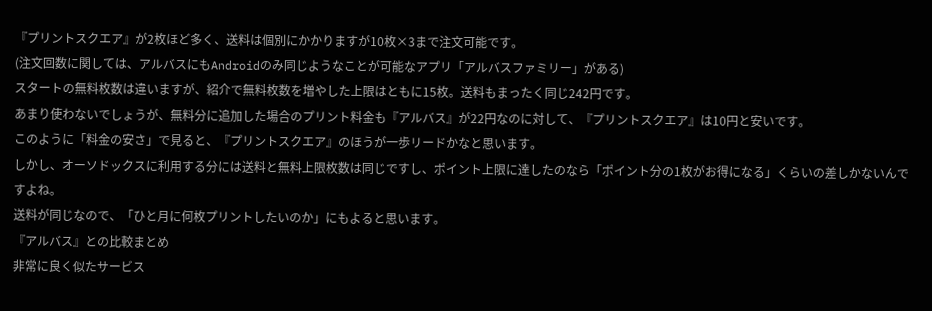『プリントスクエア』が2枚ほど多く、送料は個別にかかりますが10枚×3まで注文可能です。
(注文回数に関しては、アルバスにもAndroidのみ同じようなことが可能なアプリ「アルバスファミリー」がある)
スタートの無料枚数は違いますが、紹介で無料枚数を増やした上限はともに15枚。送料もまったく同じ242円です。
あまり使わないでしょうが、無料分に追加した場合のプリント料金も『アルバス』が22円なのに対して、『プリントスクエア』は10円と安いです。
このように「料金の安さ」で見ると、『プリントスクエア』のほうが一歩リードかなと思います。
しかし、オーソドックスに利用する分には送料と無料上限枚数は同じですし、ポイント上限に達したのなら「ポイント分の1枚がお得になる」くらいの差しかないんですよね。
送料が同じなので、「ひと月に何枚プリントしたいのか」にもよると思います。
『アルバス』との比較まとめ
非常に良く似たサービス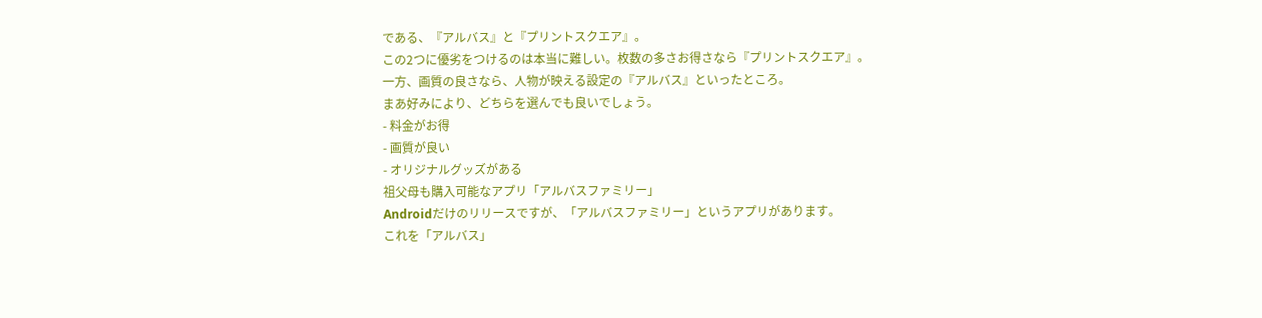である、『アルバス』と『プリントスクエア』。
この2つに優劣をつけるのは本当に難しい。枚数の多さお得さなら『プリントスクエア』。
一方、画質の良さなら、人物が映える設定の『アルバス』といったところ。
まあ好みにより、どちらを選んでも良いでしょう。
- 料金がお得
- 画質が良い
- オリジナルグッズがある
祖父母も購入可能なアプリ「アルバスファミリー」
Androidだけのリリースですが、「アルバスファミリー」というアプリがあります。
これを「アルバス」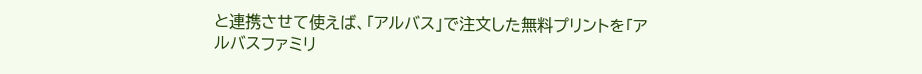と連携させて使えば、「アルバス」で注文した無料プリントを「アルバスファミリ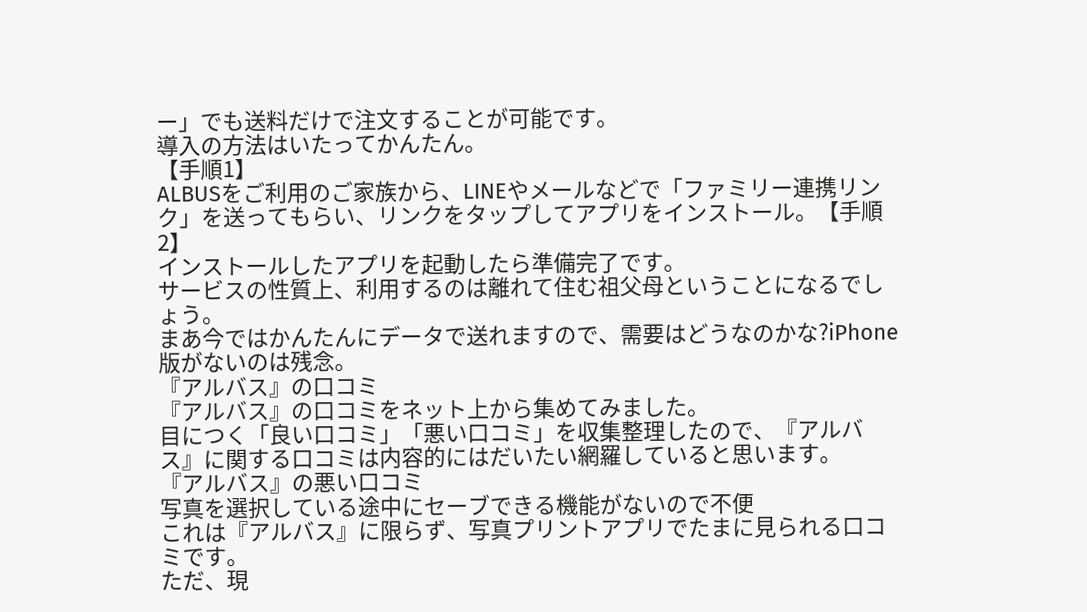ー」でも送料だけで注文することが可能です。
導入の方法はいたってかんたん。
【手順1】
ALBUSをご利用のご家族から、LINEやメールなどで「ファミリー連携リンク」を送ってもらい、リンクをタップしてアプリをインストール。【手順2】
インストールしたアプリを起動したら準備完了です。
サービスの性質上、利用するのは離れて住む祖父母ということになるでしょう。
まあ今ではかんたんにデータで送れますので、需要はどうなのかな?iPhone版がないのは残念。
『アルバス』の口コミ
『アルバス』の口コミをネット上から集めてみました。
目につく「良い口コミ」「悪い口コミ」を収集整理したので、『アルバス』に関する口コミは内容的にはだいたい網羅していると思います。
『アルバス』の悪い口コミ
写真を選択している途中にセーブできる機能がないので不便
これは『アルバス』に限らず、写真プリントアプリでたまに見られる口コミです。
ただ、現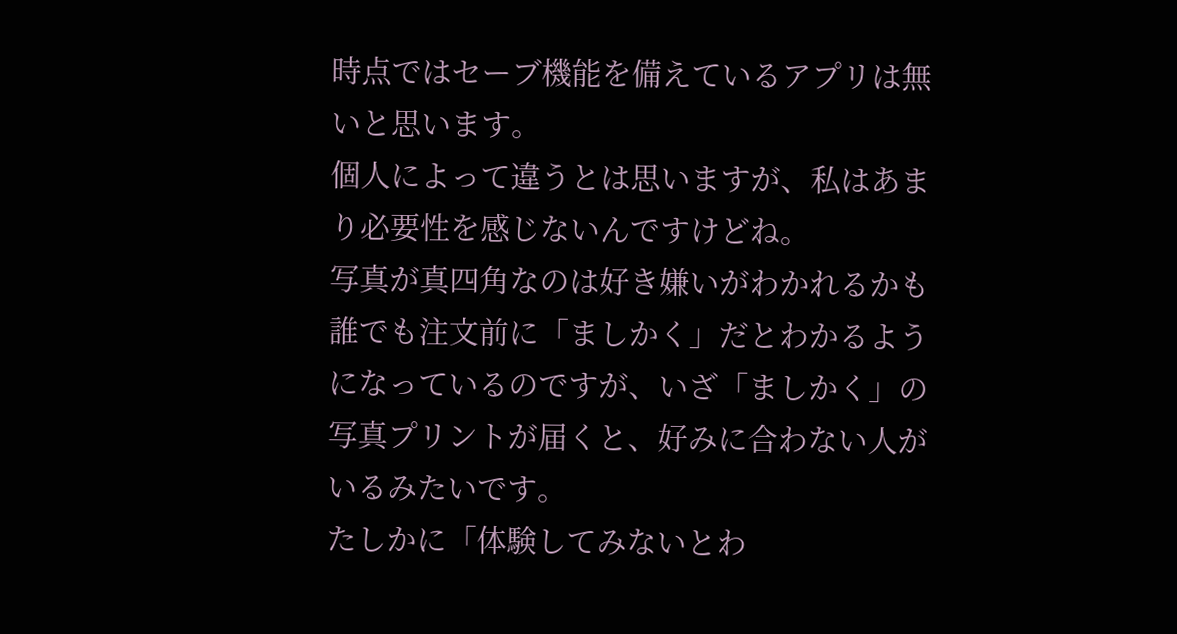時点ではセーブ機能を備えているアプリは無いと思います。
個人によって違うとは思いますが、私はあまり必要性を感じないんですけどね。
写真が真四角なのは好き嫌いがわかれるかも
誰でも注文前に「ましかく」だとわかるようになっているのですが、いざ「ましかく」の写真プリントが届くと、好みに合わない人がいるみたいです。
たしかに「体験してみないとわ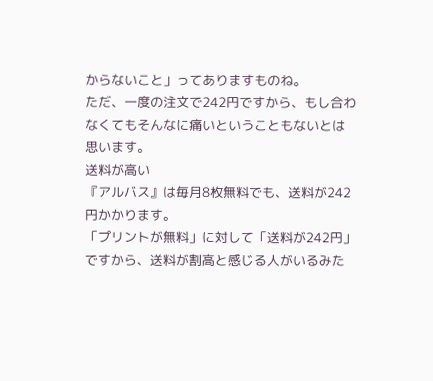からないこと」ってありますものね。
ただ、一度の注文で242円ですから、もし合わなくてもそんなに痛いということもないとは思います。
送料が高い
『アルバス』は毎月8枚無料でも、送料が242円かかります。
「プリントが無料」に対して「送料が242円」ですから、送料が割高と感じる人がいるみた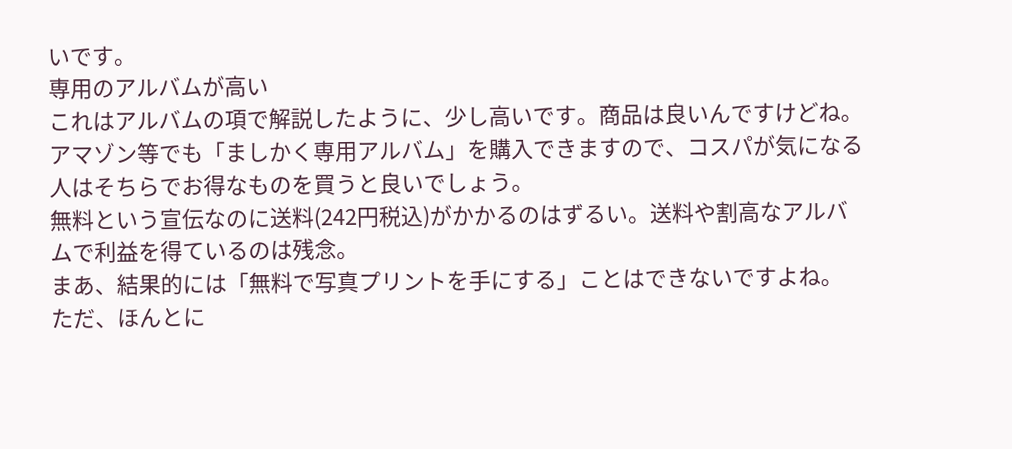いです。
専用のアルバムが高い
これはアルバムの項で解説したように、少し高いです。商品は良いんですけどね。
アマゾン等でも「ましかく専用アルバム」を購入できますので、コスパが気になる人はそちらでお得なものを買うと良いでしょう。
無料という宣伝なのに送料(242円税込)がかかるのはずるい。送料や割高なアルバムで利益を得ているのは残念。
まあ、結果的には「無料で写真プリントを手にする」ことはできないですよね。
ただ、ほんとに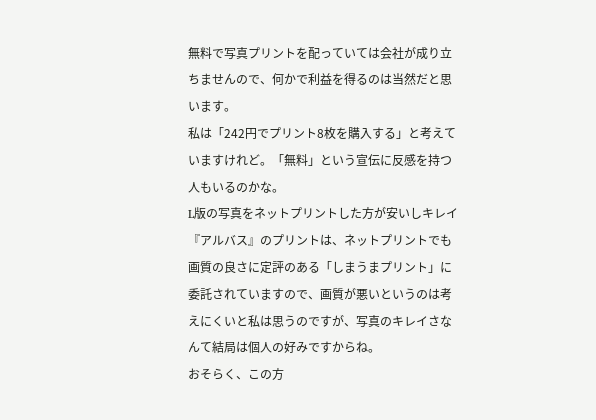無料で写真プリントを配っていては会社が成り立ちませんので、何かで利益を得るのは当然だと思います。
私は「242円でプリント8枚を購入する」と考えていますけれど。「無料」という宣伝に反感を持つ人もいるのかな。
L版の写真をネットプリントした方が安いしキレイ
『アルバス』のプリントは、ネットプリントでも画質の良さに定評のある「しまうまプリント」に委託されていますので、画質が悪いというのは考えにくいと私は思うのですが、写真のキレイさなんて結局は個人の好みですからね。
おそらく、この方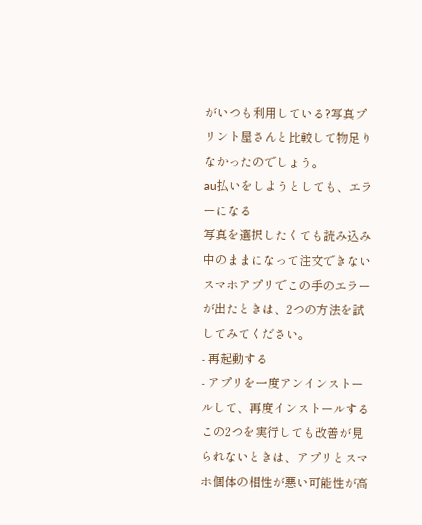がいつも利用している?写真プリント屋さんと比較して物足りなかったのでしょう。
au払いをしようとしても、エラーになる
写真を選択したくても読み込み中のままになって注文できない
スマホアプリでこの手のエラーが出たときは、2つの方法を試してみてください。
- 再起動する
- アプリを一度アンインストールして、再度インストールする
この2つを実行しても改善が見られないときは、アプリとスマホ個体の相性が悪い可能性が高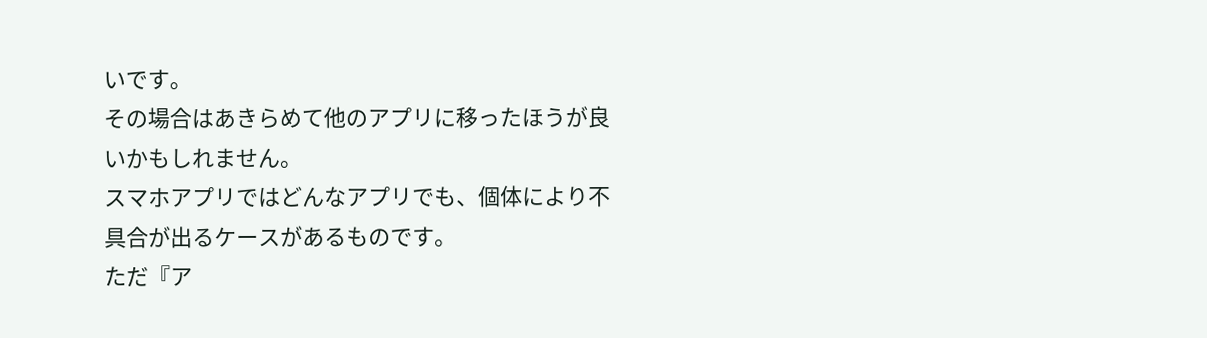いです。
その場合はあきらめて他のアプリに移ったほうが良いかもしれません。
スマホアプリではどんなアプリでも、個体により不具合が出るケースがあるものです。
ただ『ア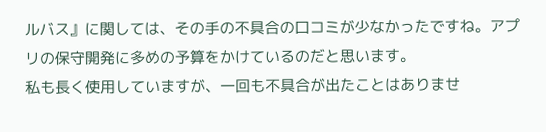ルバス』に関しては、その手の不具合の口コミが少なかったですね。アプリの保守開発に多めの予算をかけているのだと思います。
私も長く使用していますが、一回も不具合が出たことはありませ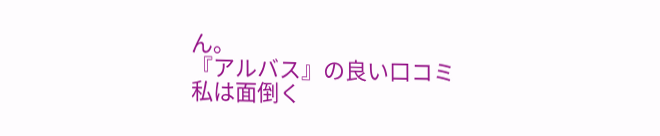ん。
『アルバス』の良い口コミ
私は面倒く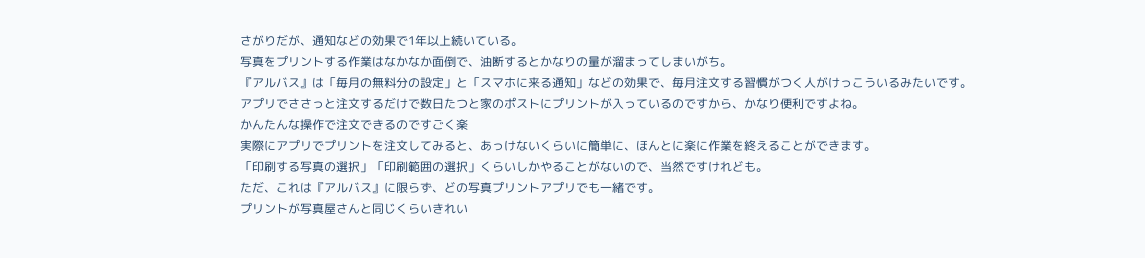さがりだが、通知などの効果で1年以上続いている。
写真をプリントする作業はなかなか面倒で、油断するとかなりの量が溜まってしまいがち。
『アルバス』は「毎月の無料分の設定」と「スマホに来る通知」などの効果で、毎月注文する習慣がつく人がけっこういるみたいです。
アプリでささっと注文するだけで数日たつと家のポストにプリントが入っているのですから、かなり便利ですよね。
かんたんな操作で注文できるのですごく楽
実際にアプリでプリントを注文してみると、あっけないくらいに簡単に、ほんとに楽に作業を終えることができます。
「印刷する写真の選択」「印刷範囲の選択」くらいしかやることがないので、当然ですけれども。
ただ、これは『アルバス』に限らず、どの写真プリントアプリでも一緒です。
プリントが写真屋さんと同じくらいきれい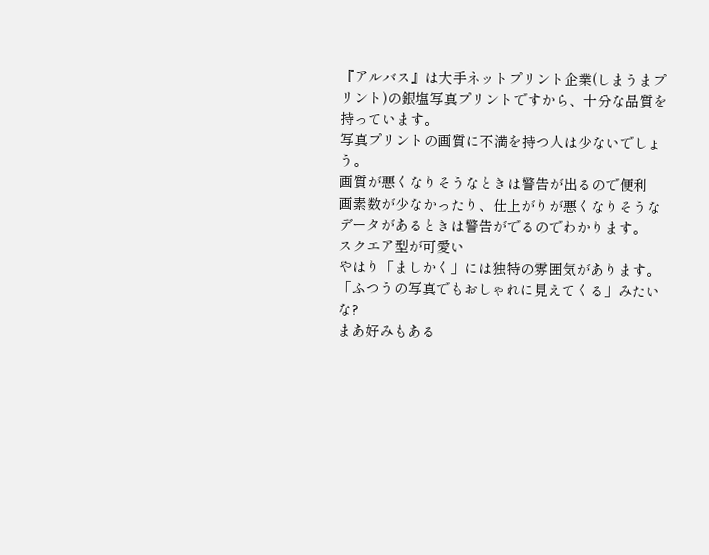『アルバス』は大手ネットプリント企業(しまうまプリント)の銀塩写真プリントですから、十分な品質を持っています。
写真プリントの画質に不満を持つ人は少ないでしょう。
画質が悪くなりそうなときは警告が出るので便利
画素数が少なかったり、仕上がりが悪くなりそうなデータがあるときは警告がでるのでわかります。
スクエア型が可愛い
やはり「ましかく」には独特の雰囲気があります。
「ふつうの写真でもおしゃれに見えてくる」みたいな?
まあ好みもある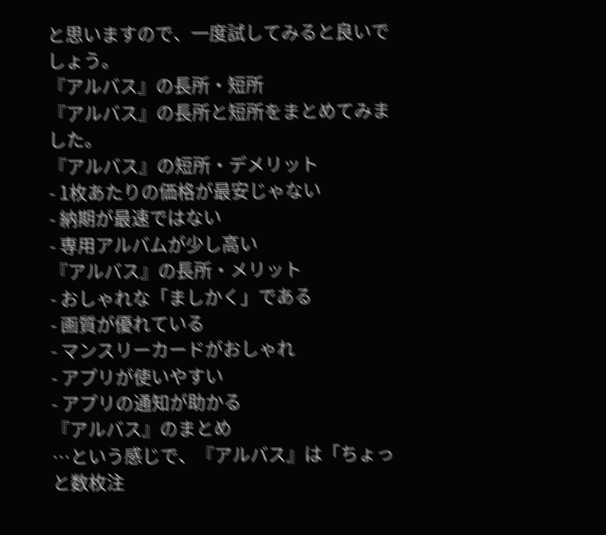と思いますので、一度試してみると良いでしょう。
『アルバス』の長所・短所
『アルバス』の長所と短所をまとめてみました。
『アルバス』の短所・デメリット
- 1枚あたりの価格が最安じゃない
- 納期が最速ではない
- 専用アルバムが少し高い
『アルバス』の長所・メリット
- おしゃれな「ましかく」である
- 画質が優れている
- マンスリーカードがおしゃれ
- アプリが使いやすい
- アプリの通知が助かる
『アルバス』のまとめ
…という感じで、『アルバス』は「ちょっと数枚注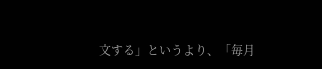文する」というより、「毎月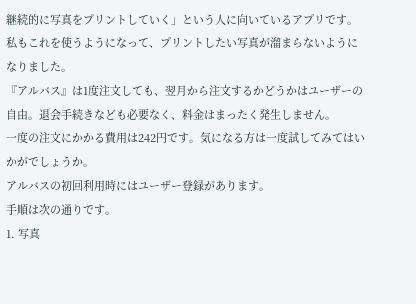継続的に写真をプリントしていく」という人に向いているアプリです。
私もこれを使うようになって、プリントしたい写真が溜まらないようになりました。
『アルバス』は1度注文しても、翌月から注文するかどうかはユーザーの自由。退会手続きなども必要なく、料金はまったく発生しません。
一度の注文にかかる費用は242円です。気になる方は一度試してみてはいかがでしょうか。
アルバスの初回利用時にはユーザー登録があります。
手順は次の通りです。
1. 写真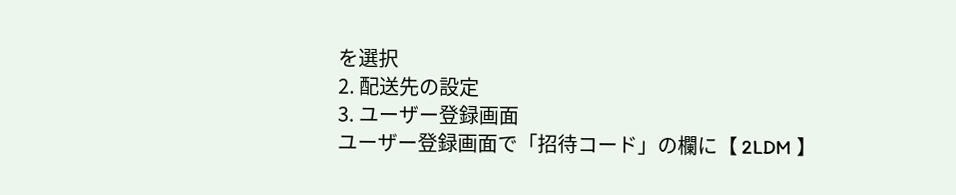を選択
2. 配送先の設定
3. ユーザー登録画面
ユーザー登録画面で「招待コード」の欄に【 2LDM 】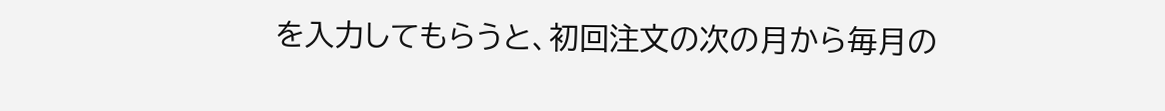を入力してもらうと、初回注文の次の月から毎月の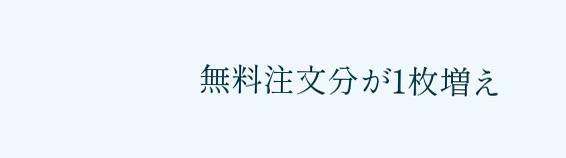無料注文分が1枚増え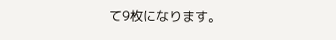て9枚になります。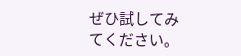ぜひ試してみてください。